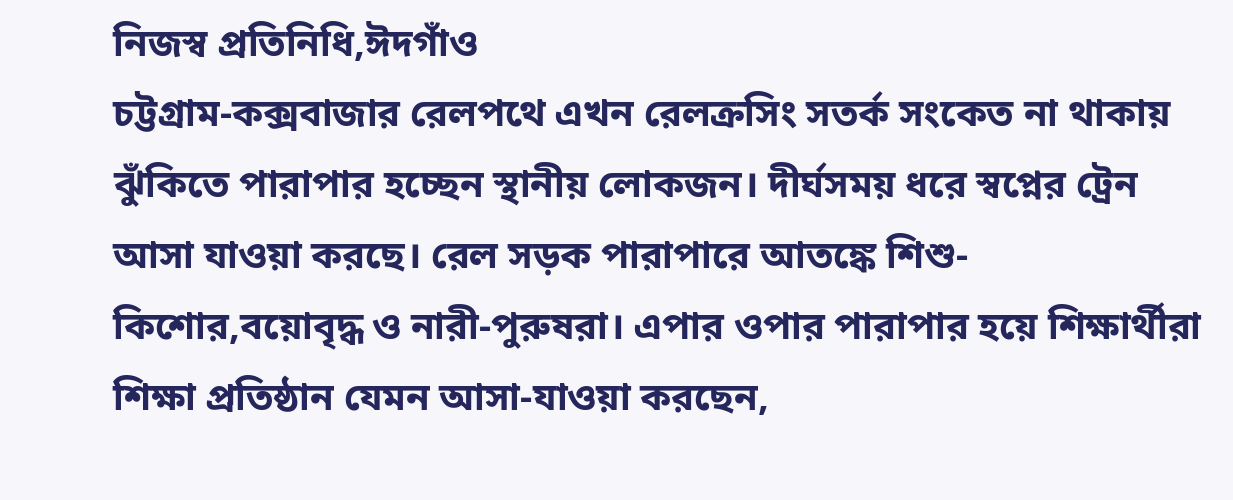নিজস্ব প্রতিনিধি,ঈদগাঁও
চট্টগ্রাম-কক্সবাজার রেলপথে এখন রেলক্রসিং সতর্ক সংকেত না থাকায় ঝুঁকিতে পারাপার হচ্ছেন স্থানীয় লোকজন। দীর্ঘসময় ধরে স্বপ্নের ট্রেন আসা যাওয়া করছে। রেল সড়ক পারাপারে আতঙ্কে শিশু-কিশোর,বয়োবৃদ্ধ ও নারী-পুরুষরা। এপার ওপার পারাপার হয়ে শিক্ষার্থীরা শিক্ষা প্রতিষ্ঠান যেমন আসা-যাওয়া করছেন,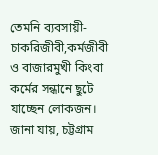তেমনি ব্যবসায়ী-চাকরিজীবী,কর্মজীবী ও বাজারমুখী কিংবা কর্মের সন্ধানে ছুটে যাচ্ছেন লোকজন।
জানা যায়, চট্টগ্রাম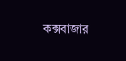কক্সবাজার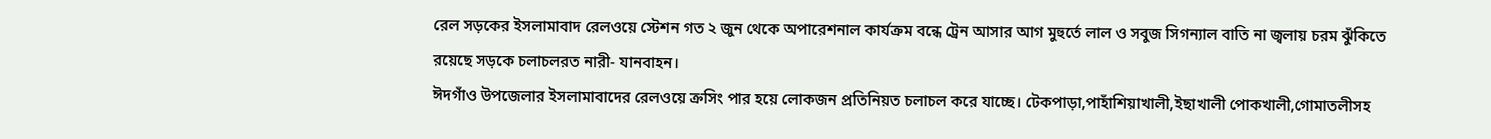রেল সড়কের ইসলামাবাদ রেলওয়ে স্টেশন গত ২ জুন থেকে অপারেশনাল কার্যক্রম বন্ধে ট্রেন আসার আগ মুহুর্তে লাল ও সবুজ সিগন্যাল বাতি না জ্বলায় চরম ঝুঁকিতে রয়েছে সড়কে চলাচলরত নারী- যানবাহন।
ঈদগাঁও উপজেলার ইসলামাবাদের রেলওয়ে ক্রসিং পার হয়ে লোকজন প্রতিনিয়ত চলাচল করে যাচ্ছে। টেকপাড়া,পাহাঁশিয়াখালী,ইছাখালী পোকখালী,গোমাতলীসহ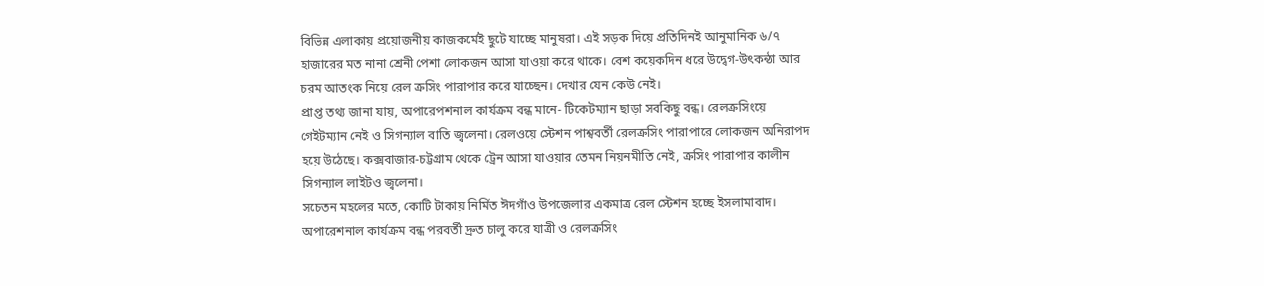বিভিন্ন এলাকায় প্রয়োজনীয় কাজকর্মেই ছুটে যাচ্ছে মানুষরা। এই সড়ক দিয়ে প্রতিদিনই আনুমানিক ৬/৭ হাজারের মত নানা শ্রেনী পেশা লোকজন আসা যাওয়া করে থাকে। বেশ কয়েকদিন ধরে উদ্বেগ-উৎকন্ঠা আর চরম আতংক নিয়ে রেল ক্রসিং পারাপার করে যাচ্ছেন। দেখার যেন কেউ নেই।
প্রাপ্ত তথ্য জানা যায়, অপারেপশনাল কার্যক্রম বন্ধ মানে- টিকেটম্যান ছাড়া সবকিছু বন্ধ। রেলক্রসিংয়ে গেইটম্যান নেই ও সিগন্যাল বাতি জ্বলেনা। রেলওয়ে স্টেশন পাশ্ববর্তী রেলক্রসিং পারাপারে লোকজন অনিরাপদ হয়ে উঠেছে। কক্সবাজার-চট্টগ্রাম থেকে ট্রেন আসা যাওয়ার তেমন নিয়নমীতি নেই, ক্রসিং পারাপার কালীন সিগন্যাল লাইটও জ্বলেনা।
সচেতন মহলের মতে, কোটি টাকায় নির্মিত ঈদগাঁও উপজেলার একমাত্র রেল স্টেশন হচ্ছে ইসলামাবাদ। অপারেশনাল কার্যক্রম বন্ধ পরবর্তী দ্রুত চালু করে যাত্রী ও রেলক্রসিং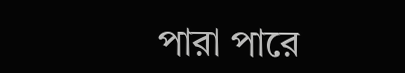পারা পারে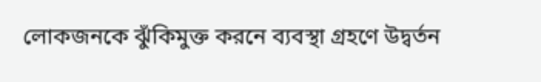লোকজনকে ঝুঁকিমুক্ত করনে ব্যবস্থা গ্রহণে উদ্বর্তন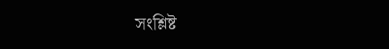সংশ্লিষ্ট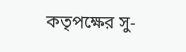কতৃপক্ষের সু-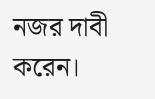নজর দাবী করেন।